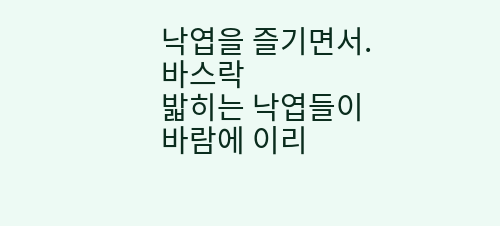낙엽을 즐기면서.
바스락
밟히는 낙엽들이
바람에 이리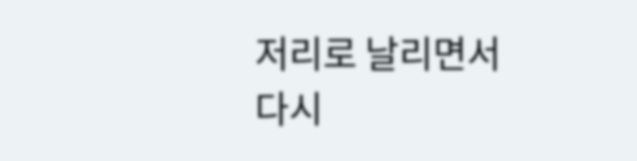저리로 날리면서
다시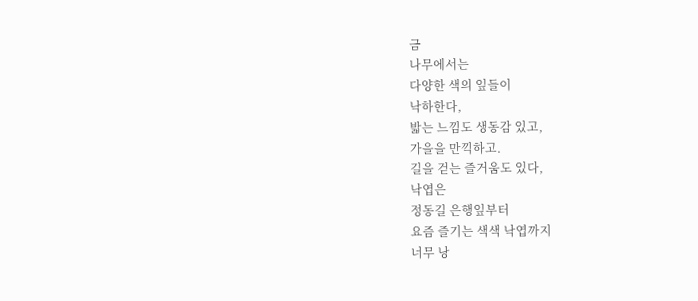금
나무에서는
다양한 색의 잎들이
낙하한다,
밟는 느낌도 생동감 있고,
가을을 만끽하고.
길을 걷는 즐거움도 있다,
낙엽은
정동길 은행잎부터
요즘 즐기는 색색 낙엽까지
너무 낭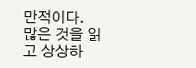만적이다.
많은 것을 읽고 상상하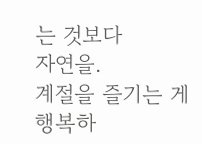는 것보다
자연을.
계절을 즐기는 게
행복하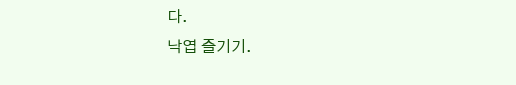다.
낙엽 즐기기.